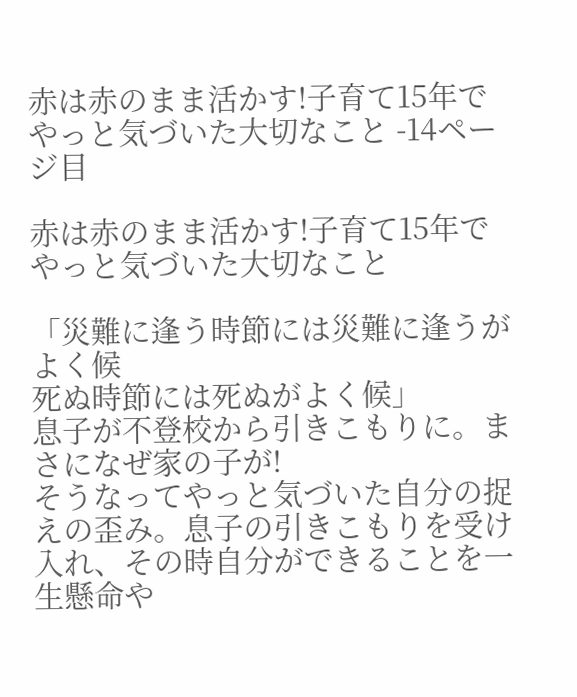赤は赤のまま活かす!子育て15年でやっと気づいた大切なこと -14ページ目

赤は赤のまま活かす!子育て15年でやっと気づいた大切なこと

「災難に逢う時節には災難に逢うがよく候
死ぬ時節には死ぬがよく候」
息子が不登校から引きこもりに。まさになぜ家の子が!
そうなってやっと気づいた自分の捉えの歪み。息子の引きこもりを受け入れ、その時自分ができることを一生懸命や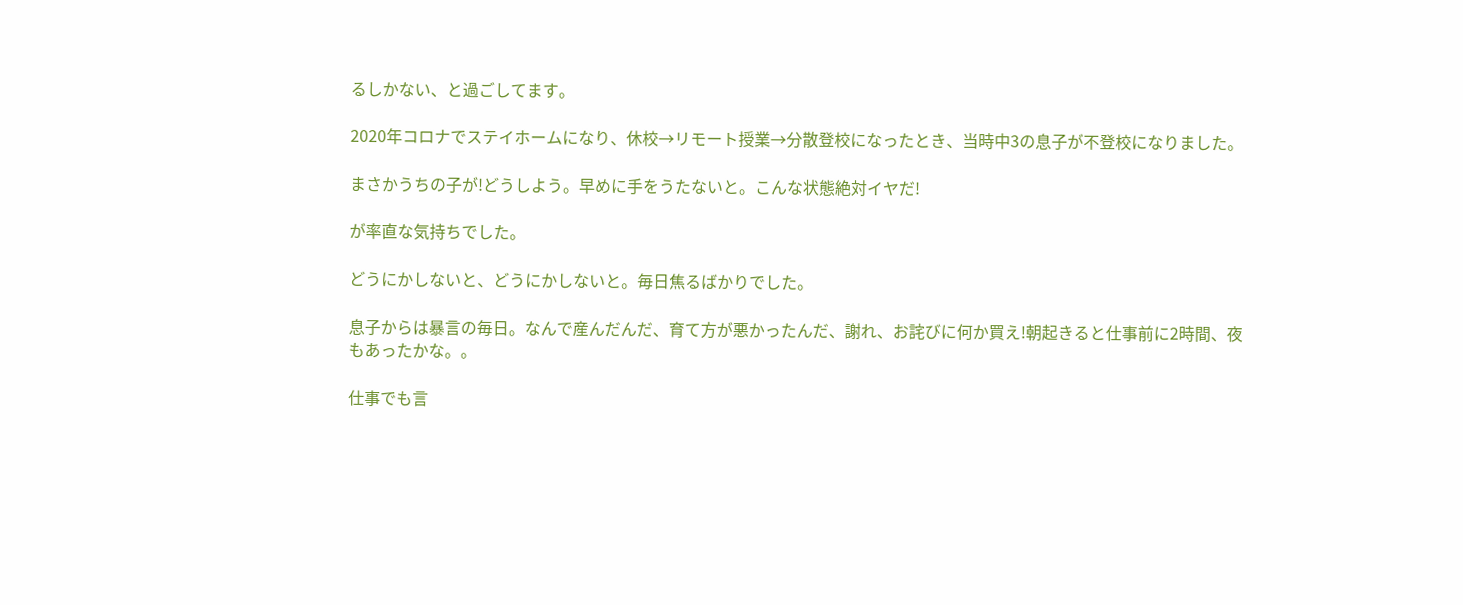るしかない、と過ごしてます。

2020年コロナでステイホームになり、休校→リモート授業→分散登校になったとき、当時中3の息子が不登校になりました。

まさかうちの子が!どうしよう。早めに手をうたないと。こんな状態絶対イヤだ!

が率直な気持ちでした。

どうにかしないと、どうにかしないと。毎日焦るばかりでした。

息子からは暴言の毎日。なんで産んだんだ、育て方が悪かったんだ、謝れ、お詫びに何か買え!朝起きると仕事前に2時間、夜もあったかな。。

仕事でも言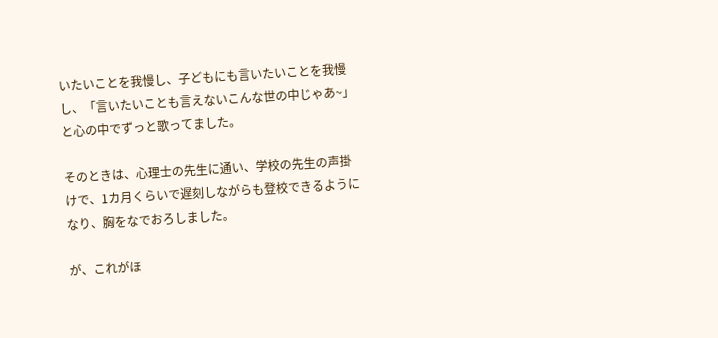いたいことを我慢し、子どもにも言いたいことを我慢し、「言いたいことも言えないこんな世の中じゃあ~」と心の中でずっと歌ってました。

そのときは、心理士の先生に通い、学校の先生の声掛けで、1カ月くらいで遅刻しながらも登校できるようになり、胸をなでおろしました。

が、これがほ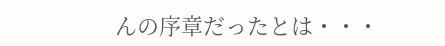んの序章だったとは・・・